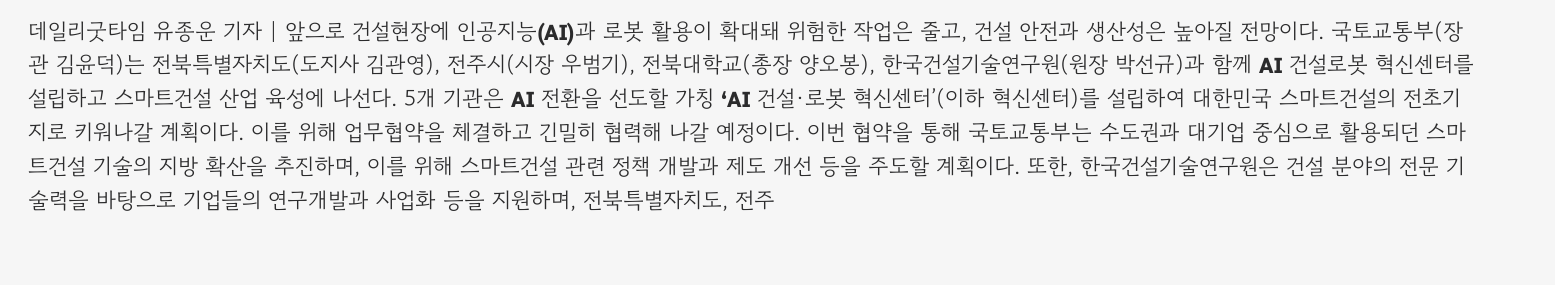데일리굿타임 유종운 기자 | 앞으로 건설현장에 인공지능(AI)과 로봇 활용이 확대돼 위험한 작업은 줄고, 건설 안전과 생산성은 높아질 전망이다. 국토교통부(장관 김윤덕)는 전북특별자치도(도지사 김관영), 전주시(시장 우범기), 전북대학교(총장 양오봉), 한국건설기술연구원(원장 박선규)과 함께 AI 건설로봇 혁신센터를 설립하고 스마트건설 산업 육성에 나선다. 5개 기관은 AI 전환을 선도할 가칭 ‘AI 건설·로봇 혁신센터’(이하 혁신센터)를 설립하여 대한민국 스마트건설의 전초기지로 키워나갈 계획이다. 이를 위해 업무협약을 체결하고 긴밀히 협력해 나갈 예정이다. 이번 협약을 통해 국토교통부는 수도권과 대기업 중심으로 활용되던 스마트건설 기술의 지방 확산을 추진하며, 이를 위해 스마트건설 관련 정책 개발과 제도 개선 등을 주도할 계획이다. 또한, 한국건설기술연구원은 건설 분야의 전문 기술력을 바탕으로 기업들의 연구개발과 사업화 등을 지원하며, 전북특별자치도, 전주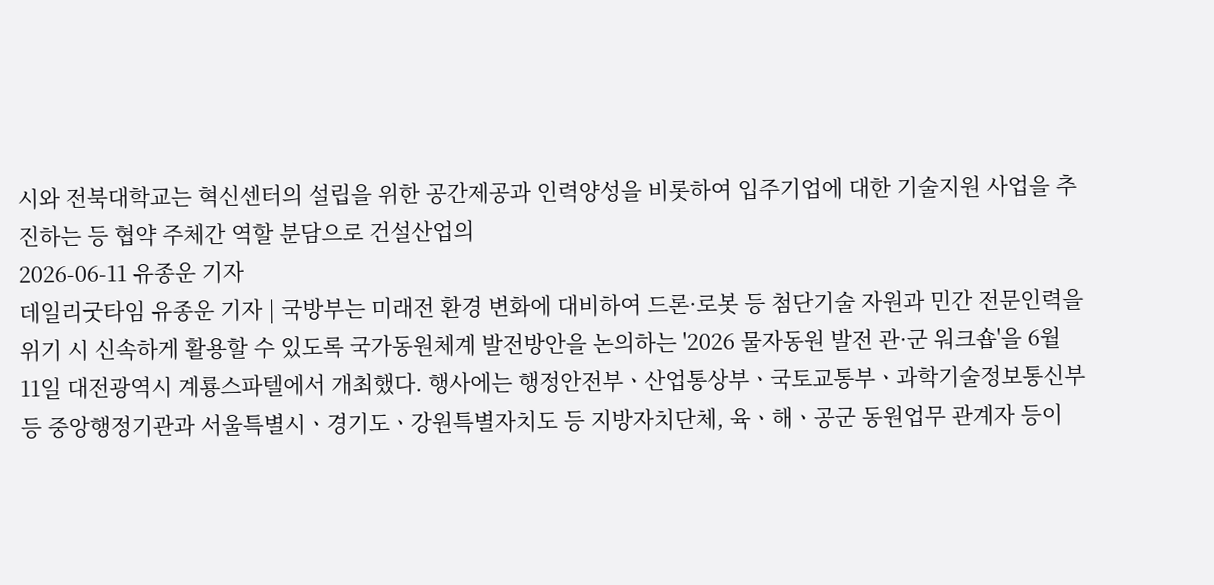시와 전북대학교는 혁신센터의 설립을 위한 공간제공과 인력양성을 비롯하여 입주기업에 대한 기술지원 사업을 추진하는 등 협약 주체간 역할 분담으로 건설산업의
2026-06-11 유종운 기자
데일리굿타임 유종운 기자 | 국방부는 미래전 환경 변화에 대비하여 드론·로봇 등 첨단기술 자원과 민간 전문인력을 위기 시 신속하게 활용할 수 있도록 국가동원체계 발전방안을 논의하는 '2026 물자동원 발전 관·군 워크숍'을 6월 11일 대전광역시 계룡스파텔에서 개최했다. 행사에는 행정안전부ㆍ산업통상부ㆍ국토교통부ㆍ과학기술정보통신부 등 중앙행정기관과 서울특별시ㆍ경기도ㆍ강원특별자치도 등 지방자치단체, 육ㆍ해ㆍ공군 동원업무 관계자 등이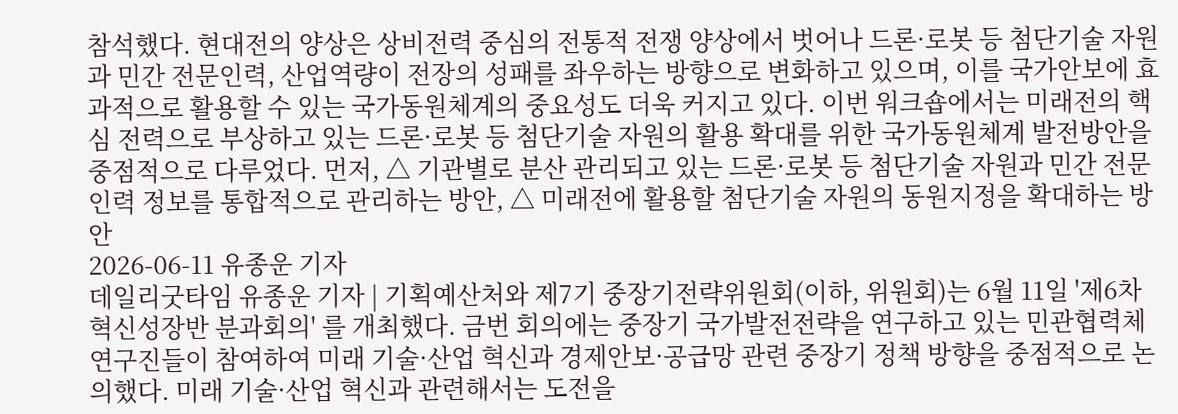참석했다. 현대전의 양상은 상비전력 중심의 전통적 전쟁 양상에서 벗어나 드론·로봇 등 첨단기술 자원과 민간 전문인력, 산업역량이 전장의 성패를 좌우하는 방향으로 변화하고 있으며, 이를 국가안보에 효과적으로 활용할 수 있는 국가동원체계의 중요성도 더욱 커지고 있다. 이번 워크숍에서는 미래전의 핵심 전력으로 부상하고 있는 드론·로봇 등 첨단기술 자원의 활용 확대를 위한 국가동원체계 발전방안을 중점적으로 다루었다. 먼저, △ 기관별로 분산 관리되고 있는 드론·로봇 등 첨단기술 자원과 민간 전문인력 정보를 통합적으로 관리하는 방안, △ 미래전에 활용할 첨단기술 자원의 동원지정을 확대하는 방안
2026-06-11 유종운 기자
데일리굿타임 유종운 기자 | 기획예산처와 제7기 중장기전략위원회(이하, 위원회)는 6월 11일 '제6차 혁신성장반 분과회의' 를 개최했다. 금번 회의에는 중장기 국가발전전략을 연구하고 있는 민관협력체 연구진들이 참여하여 미래 기술·산업 혁신과 경제안보·공급망 관련 중장기 정책 방향을 중점적으로 논의했다. 미래 기술·산업 혁신과 관련해서는 도전을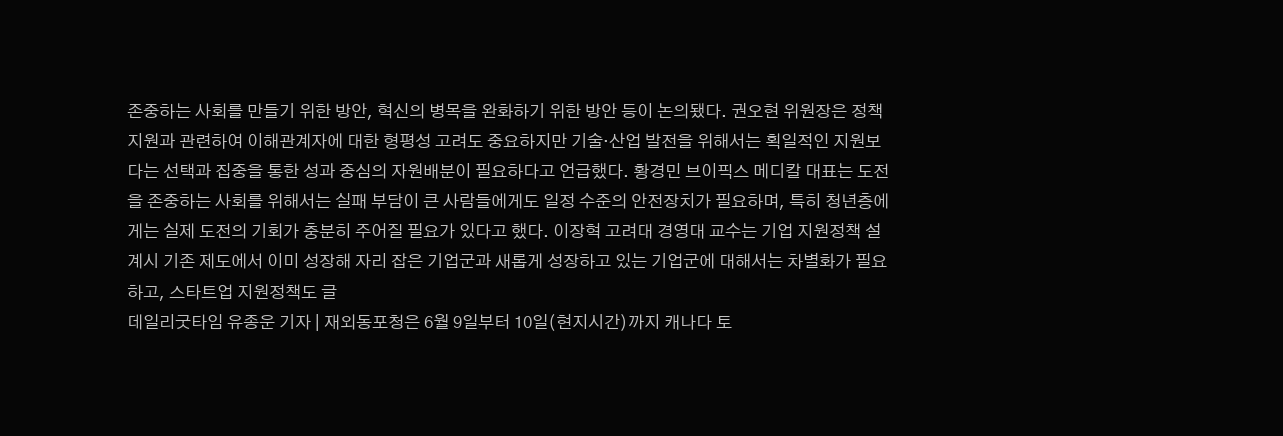존중하는 사회를 만들기 위한 방안, 혁신의 병목을 완화하기 위한 방안 등이 논의됐다. 권오현 위원장은 정책지원과 관련하여 이해관계자에 대한 형평성 고려도 중요하지만 기술·산업 발전을 위해서는 획일적인 지원보다는 선택과 집중을 통한 성과 중심의 자원배분이 필요하다고 언급했다. 황경민 브이픽스 메디칼 대표는 도전을 존중하는 사회를 위해서는 실패 부담이 큰 사람들에게도 일정 수준의 안전장치가 필요하며, 특히 청년층에게는 실제 도전의 기회가 충분히 주어질 필요가 있다고 했다. 이장혁 고려대 경영대 교수는 기업 지원정책 설계시 기존 제도에서 이미 성장해 자리 잡은 기업군과 새롭게 성장하고 있는 기업군에 대해서는 차별화가 필요하고, 스타트업 지원정책도 글
데일리굿타임 유종운 기자 | 재외동포청은 6월 9일부터 10일(현지시간)까지 캐나다 토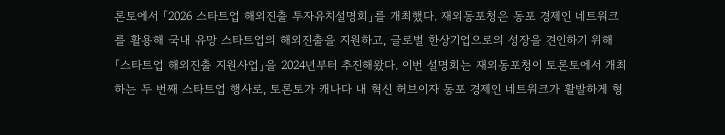론토에서 「2026 스타트업 해외진출 투자유치설명회」를 개최했다. 재외동포청은 동포 경제인 네트워크를 활용해 국내 유망 스타트업의 해외진출을 지원하고, 글로벌 한상기업으로의 성장을 견인하기 위해 「스타트업 해외진출 지원사업」을 2024년부터 추진해왔다. 이번 설명회는 재외동포청이 토론토에서 개최하는 두 번째 스타트업 행사로, 토론토가 캐나다 내 혁신 허브이자 동포 경제인 네트워크가 활발하게 형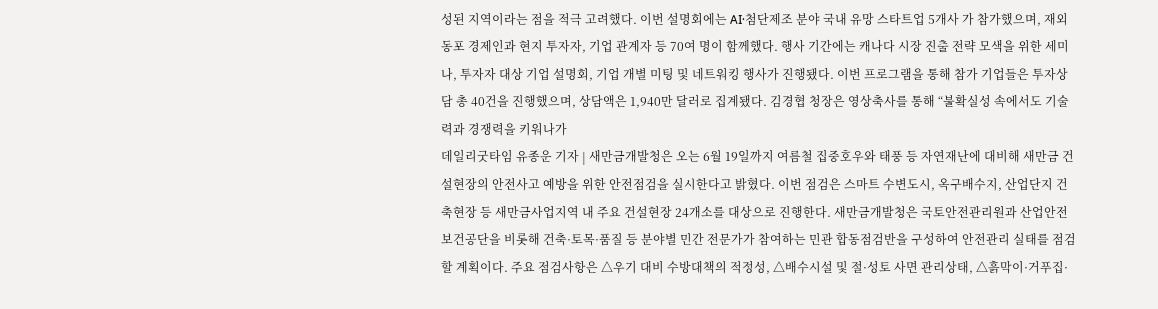성된 지역이라는 점을 적극 고려했다. 이번 설명회에는 AI·첨단제조 분야 국내 유망 스타트업 5개사 가 참가했으며, 재외동포 경제인과 현지 투자자, 기업 관계자 등 70여 명이 함께했다. 행사 기간에는 캐나다 시장 진출 전략 모색을 위한 세미나, 투자자 대상 기업 설명회, 기업 개별 미팅 및 네트워킹 행사가 진행됐다. 이번 프로그램을 통해 참가 기업들은 투자상담 총 40건을 진행했으며, 상담액은 1,940만 달러로 집계됐다. 김경협 청장은 영상축사를 통해 “불확실성 속에서도 기술력과 경쟁력을 키워나가
데일리굿타임 유종운 기자 | 새만금개발청은 오는 6월 19일까지 여름철 집중호우와 태풍 등 자연재난에 대비해 새만금 건설현장의 안전사고 예방을 위한 안전점검을 실시한다고 밝혔다. 이번 점검은 스마트 수변도시, 옥구배수지, 산업단지 건축현장 등 새만금사업지역 내 주요 건설현장 24개소를 대상으로 진행한다. 새만금개발청은 국토안전관리원과 산업안전보건공단을 비롯해 건축·토목·품질 등 분야별 민간 전문가가 참여하는 민관 합동점검반을 구성하여 안전관리 실태를 점검할 계획이다. 주요 점검사항은 △우기 대비 수방대책의 적정성, △배수시설 및 절·성토 사면 관리상태, △흙막이·거푸집·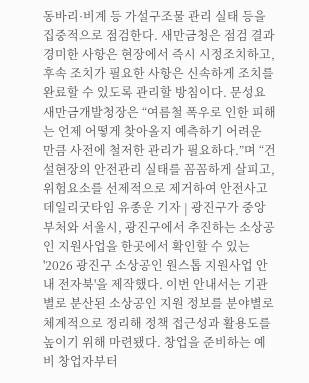동바리·비계 등 가설구조물 관리 실태 등을 집중적으로 점검한다. 새만금청은 점검 결과 경미한 사항은 현장에서 즉시 시정조치하고, 후속 조치가 필요한 사항은 신속하게 조치를 완료할 수 있도록 관리할 방침이다. 문성요 새만금개발청장은 “여름철 폭우로 인한 피해는 언제 어떻게 찾아올지 예측하기 어려운 만큼 사전에 철저한 관리가 필요하다.”며 “건설현장의 안전관리 실태를 꼼꼼하게 살피고, 위험요소를 선제적으로 제거하여 안전사고
데일리굿타임 유종운 기자 | 광진구가 중앙부처와 서울시, 광진구에서 추진하는 소상공인 지원사업을 한곳에서 확인할 수 있는 '2026 광진구 소상공인 원스톱 지원사업 안내 전자북'을 제작했다. 이번 안내서는 기관별로 분산된 소상공인 지원 정보를 분야별로 체계적으로 정리해 정책 접근성과 활용도를 높이기 위해 마련됐다. 창업을 준비하는 예비 창업자부터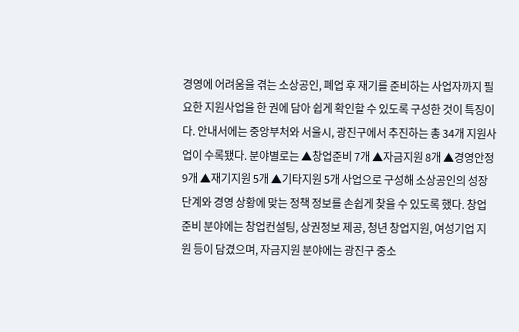경영에 어려움을 겪는 소상공인, 폐업 후 재기를 준비하는 사업자까지 필요한 지원사업을 한 권에 담아 쉽게 확인할 수 있도록 구성한 것이 특징이다. 안내서에는 중앙부처와 서울시, 광진구에서 추진하는 총 34개 지원사업이 수록됐다. 분야별로는 ▲창업준비 7개 ▲자금지원 8개 ▲경영안정 9개 ▲재기지원 5개 ▲기타지원 5개 사업으로 구성해 소상공인의 성장 단계와 경영 상황에 맞는 정책 정보를 손쉽게 찾을 수 있도록 했다. 창업준비 분야에는 창업컨설팅, 상권정보 제공, 청년 창업지원, 여성기업 지원 등이 담겼으며, 자금지원 분야에는 광진구 중소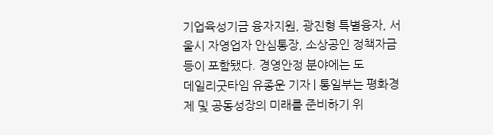기업육성기금 융자지원, 광진형 특별융자, 서울시 자영업자 안심통장, 소상공인 정책자금 등이 포함됐다. 경영안정 분야에는 도
데일리굿타임 유종운 기자 | 통일부는 평화경제 및 공동성장의 미래를 준비하기 위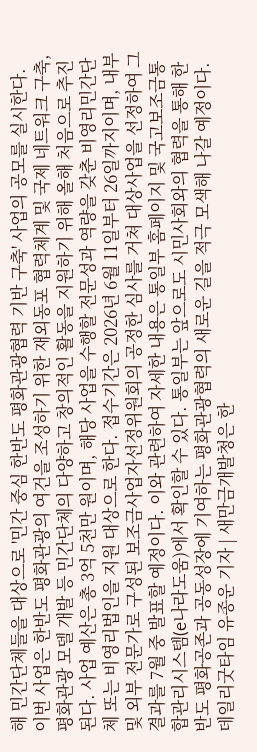해 민간단체들을 대상으로 '민간 중심 한반도 평화관광협력 기반 구축' 사업의 공모를 실시한다. 이번 사업은 한반도 평화관광의 여건을 조성하기 위한 재외동포 협력체계 및 국제 네트워크 구축, 평화관광 모델 개발 등 민간단체의 다양하고 창의적인 활동을 지원하기 위해 올해 처음으로 추진된다. 사업 예산은 총 3억 5천만 원이며, 해당 사업을 수행할 전문성과 역량을 갖춘 비영리민간단체 또는 비영리법인을 지원 대상으로 한다. 접수기간은 2026년 6월 11일부터 26일까지이며, 내부 및 외부 전문가로 구성된 보조금사업자선정위원회의 공정한 심사를 거쳐 대상사업을 선정하여 그 결과를 7월 중 발표할 예정이다. 이와 관련하여 자세한 내용은 통일부 홈페이지 및 국고보조금통합관리시스템(e나라도움)에서 확인할 수 있다. 통일부는 앞으로도 시민사회와의 협력을 통해 한반도 평화공존과 공동성장에 기여하는 평화관광협력의 새로운 길을 적극 모색해 나갈 예정이다.
데일리굿타임 유종운 기자 | 새만금개발청은 한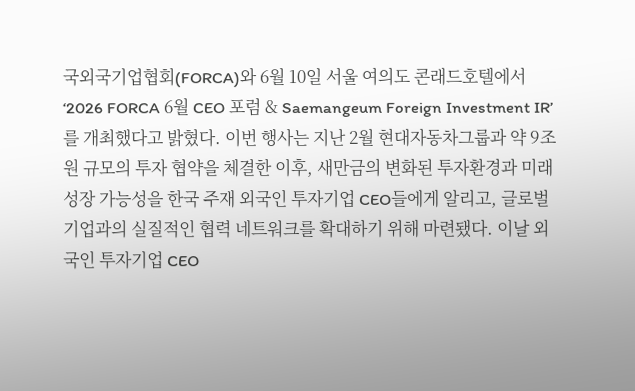국외국기업협회(FORCA)와 6월 10일 서울 여의도 콘래드호텔에서 ‘2026 FORCA 6월 CEO 포럼 & Saemangeum Foreign Investment IR’를 개최했다고 밝혔다. 이번 행사는 지난 2월 현대자동차그룹과 약 9조 원 규모의 투자 협약을 체결한 이후, 새만금의 변화된 투자환경과 미래 성장 가능성을 한국 주재 외국인 투자기업 CEO들에게 알리고, 글로벌 기업과의 실질적인 협력 네트워크를 확대하기 위해 마련됐다. 이날 외국인 투자기업 CEO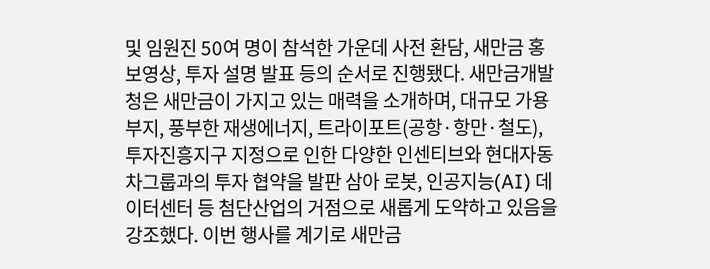및 임원진 50여 명이 참석한 가운데 사전 환담, 새만금 홍보영상, 투자 설명 발표 등의 순서로 진행됐다. 새만금개발청은 새만금이 가지고 있는 매력을 소개하며, 대규모 가용부지, 풍부한 재생에너지, 트라이포트(공항·항만·철도), 투자진흥지구 지정으로 인한 다양한 인센티브와 현대자동차그룹과의 투자 협약을 발판 삼아 로봇, 인공지능(AI) 데이터센터 등 첨단산업의 거점으로 새롭게 도약하고 있음을 강조했다. 이번 행사를 계기로 새만금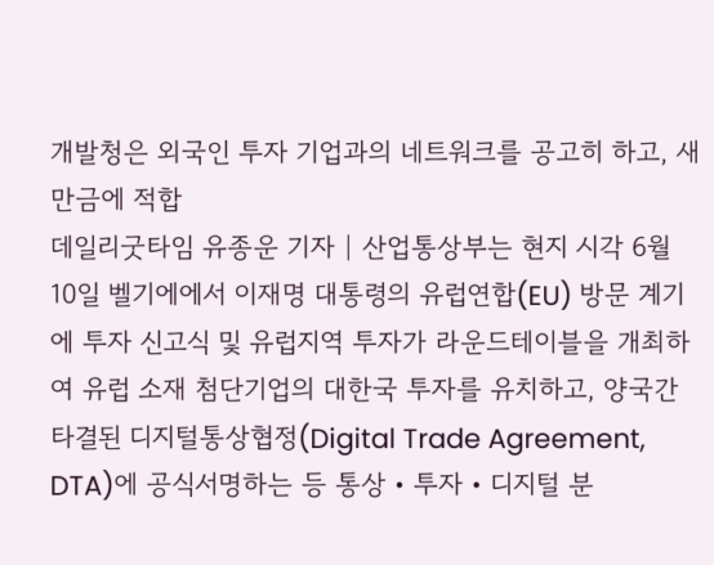개발청은 외국인 투자 기업과의 네트워크를 공고히 하고, 새만금에 적합
데일리굿타임 유종운 기자 | 산업통상부는 현지 시각 6월 10일 벨기에에서 이재명 대통령의 유럽연합(EU) 방문 계기에 투자 신고식 및 유럽지역 투자가 라운드테이블을 개최하여 유럽 소재 첨단기업의 대한국 투자를 유치하고, 양국간 타결된 디지털통상협정(Digital Trade Agreement, DTA)에 공식서명하는 등 통상‧투자‧디지털 분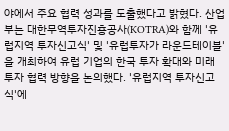야에서 주요 협력 성과를 도출했다고 밝혔다. 산업부는 대한무역투자진흥공사(KOTRA)와 함께 '유럽지역 투자신고식' 및 '유럽투자가 라운드테이블'을 개최하여 유럽 기업의 한국 투자 확대와 미래 투자 협력 방향을 논의했다. '유럽지역 투자신고식'에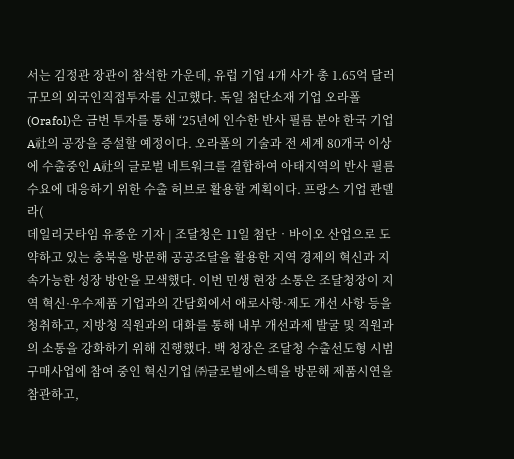서는 김정관 장관이 참석한 가운데, 유럽 기업 4개 사가 총 1.65억 달러 규모의 외국인직접투자를 신고했다. 독일 첨단소재 기업 오라폴(Orafol)은 금번 투자를 통해 ‘25년에 인수한 반사 필름 분야 한국 기업 A社의 공장을 증설할 예정이다. 오라폴의 기술과 전 세계 80개국 이상에 수출중인 A社의 글로벌 네트워크를 결합하여 아태지역의 반사 필름 수요에 대응하기 위한 수출 허브로 활용할 계획이다. 프랑스 기업 콴델라(
데일리굿타임 유종운 기자 | 조달청은 11일 첨단‧바이오 산업으로 도약하고 있는 충북을 방문해 공공조달을 활용한 지역 경제의 혁신과 지속가능한 성장 방안을 모색했다. 이번 민생 현장 소통은 조달청장이 지역 혁신·우수제품 기업과의 간담회에서 애로사항·제도 개선 사항 등을 청취하고, 지방청 직원과의 대화를 통해 내부 개선과제 발굴 및 직원과의 소통을 강화하기 위해 진행했다. 백 청장은 조달청 수출선도형 시범구매사업에 참여 중인 혁신기업 ㈜글로벌에스텍을 방문해 제품시연을 참관하고,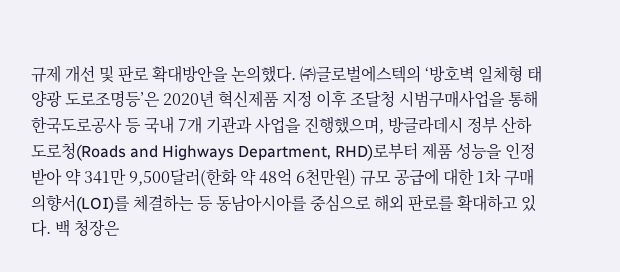규제 개선 및 판로 확대방안을 논의했다. ㈜글로벌에스텍의 ‘방호벽 일체형 태양광 도로조명등’은 2020년 혁신제품 지정 이후 조달청 시범구매사업을 통해 한국도로공사 등 국내 7개 기관과 사업을 진행했으며, 방글라데시 정부 산하 도로청(Roads and Highways Department, RHD)로부터 제품 성능을 인정받아 약 341만 9,500달러(한화 약 48억 6천만원) 규모 공급에 대한 1차 구매의향서(LOI)를 체결하는 등 동남아시아를 중심으로 해외 판로를 확대하고 있다. 백 청장은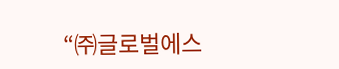“㈜글로벌에스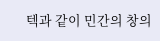텍과 같이 민간의 창의